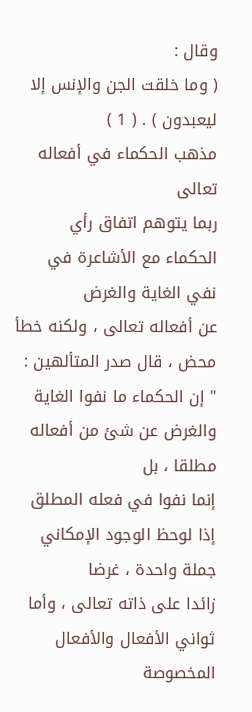وقال :
( وما خلقت الجن والإنس إلا ليعبدون ) . ( 1 )
مذهب الحكماء في أفعاله تعالى
ربما يتوهم اتفاق رأي الحكماء مع الأشاعرة في نفي الغاية والغرض
عن أفعاله تعالى ، ولكنه خطأ محض ، قال صدر المتألهين :
" إن الحكماء ما نفوا الغاية والغرض عن شئ من أفعاله مطلقا ، بل
إنما نفوا في فعله المطلق إذا لوحظ الوجود الإمكاني جملة واحدة ، غرضا
زائدا على ذاته تعالى ، وأما ثواني الأفعال والأفعال المخصوصة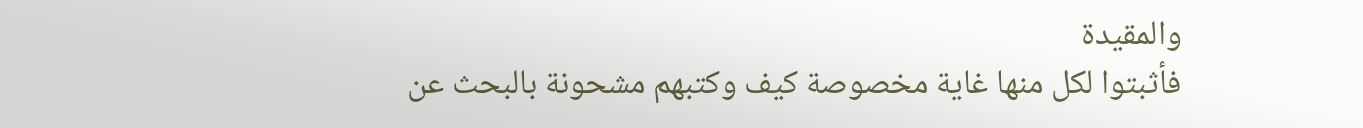والمقيدة
فأثبتوا لكل منها غاية مخصوصة كيف وكتبهم مشحونة بالبحث عن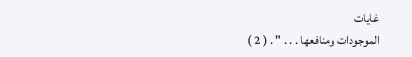غايات
الموجودات ومنافعها . . . " . ( 2 )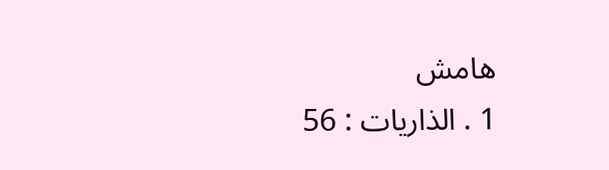هامش
1 . الذاريات : 56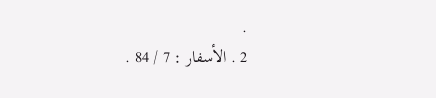.
2 . الأسفار : 7 / 84 .